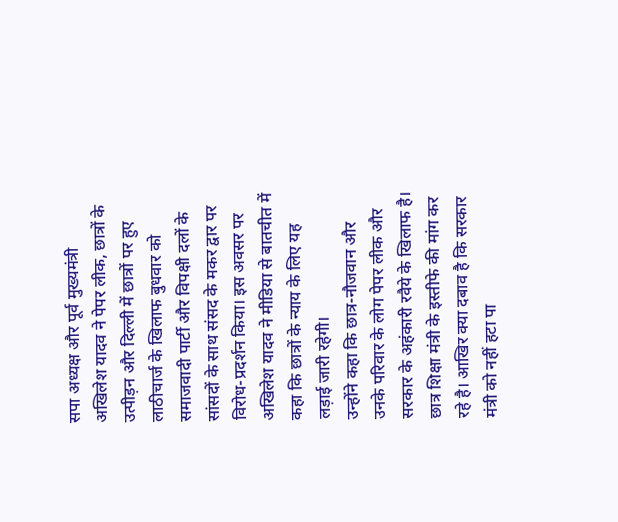सपा अध्यक्ष और पूर्व मुख्यमंत्री अखिलेश यादव ने पेपर लीक, छात्रों के उत्पीड़न और दिल्ली में छात्रों पर हुए लाठीचार्ज के खिलाफ बुधवार को समाजवादी पार्टी और विपक्षी दलों के सांसदों के साथ संसद के मकर द्वार पर विरोध-प्रदर्शन किया। इस अवसर पर अखिलेश यादव ने मीडिया से बातचीत में कहा कि छात्रों के न्याय के लिए यह लड़ाई जारी रहेगी।
उन्होंने कहा कि छात्र-नौजवान और उनके परिवार के लोग पेपर लीक और सरकार के अहंकारी रवैये के खिलाफ है। छात्र शिक्षा मंत्री के इस्तीफे की मांग कर रहे है। आखिर क्या दबाव है कि सरकार मंत्री को नहीं हटा पा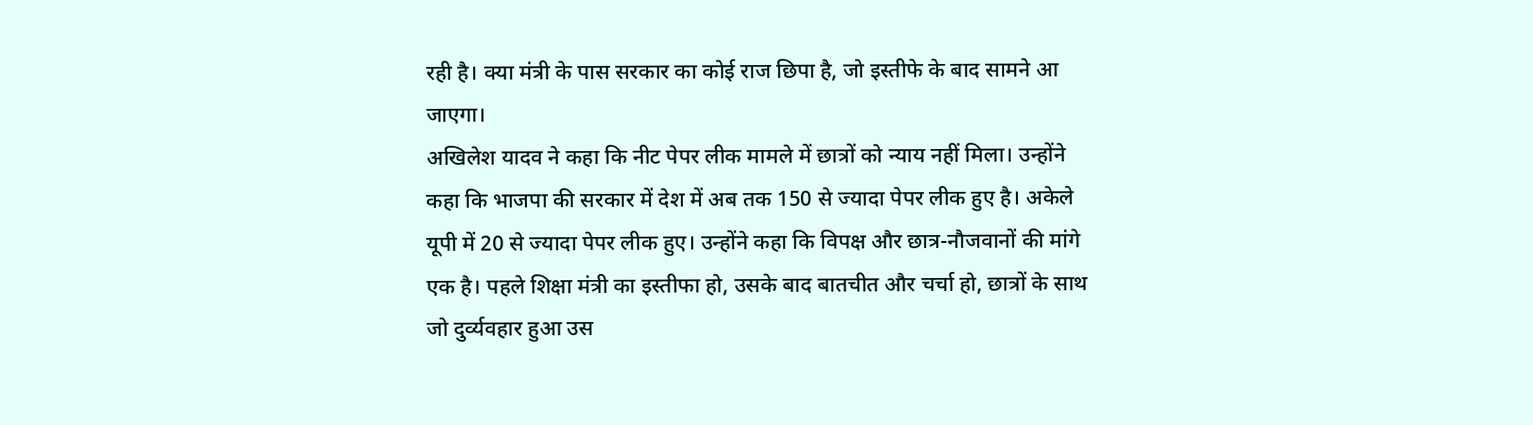रही है। क्या मंत्री के पास सरकार का कोई राज छिपा है, जो इस्तीफे के बाद सामने आ जाएगा।
अखिलेश यादव ने कहा कि नीट पेपर लीक मामले में छात्रों को न्याय नहीं मिला। उन्होंने कहा कि भाजपा की सरकार में देश में अब तक 150 से ज्यादा पेपर लीक हुए है। अकेले यूपी में 20 से ज्यादा पेपर लीक हुए। उन्होंने कहा कि विपक्ष और छात्र-नौजवानों की मांगे एक है। पहले शिक्षा मंत्री का इस्तीफा हो, उसके बाद बातचीत और चर्चा हो, छात्रों के साथ जो दुर्व्यवहार हुआ उस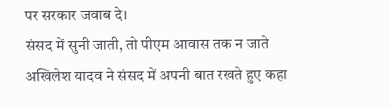पर सरकार जवाब दे।
संसद में सुनी जाती, तो पीएम आवास तक न जाते
अखिलेश यादव ने संसद में अपनी बात रखते हुए कहा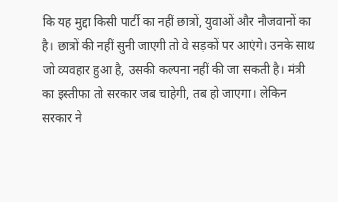कि यह मुद्दा किसी पार्टी का नहीं छात्रों, युवाओं और नौजवानों का है। छात्रों की नहीं सुनी जाएगी तो वे सड़कों पर आएंगे। उनके साथ जो व्यवहार हुआ है, उसकी कल्पना नहीं की जा सकती है। मंत्री का इस्तीफा तो सरकार जब चाहेगी, तब हो जाएगा। लेकिन सरकार ने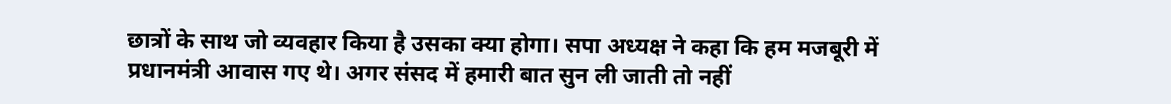छात्रों के साथ जो व्यवहार किया है उसका क्या होगा। सपा अध्यक्ष ने कहा कि हम मजबूरी में प्रधानमंत्री आवास गए थे। अगर संसद में हमारी बात सुन ली जाती तो नहीं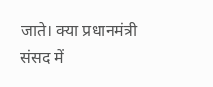जाते। क्या प्रधानमंत्री संसद में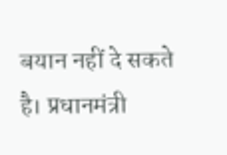बयान नहीं दे सकते है। प्रधानमंत्री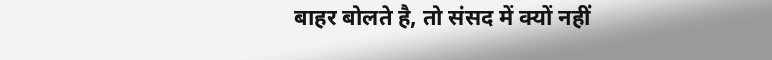बाहर बोलते है, तो संसद में क्यों नहीं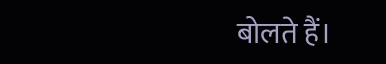बोलते हैं।